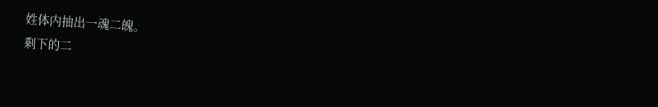姓体内抽出一魂二魄。
剩下的二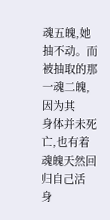魂五魄,她抽不动。而被抽取的那一魂二魄,因为其
身体并未死亡,也有着魂魄天然回归自己活
身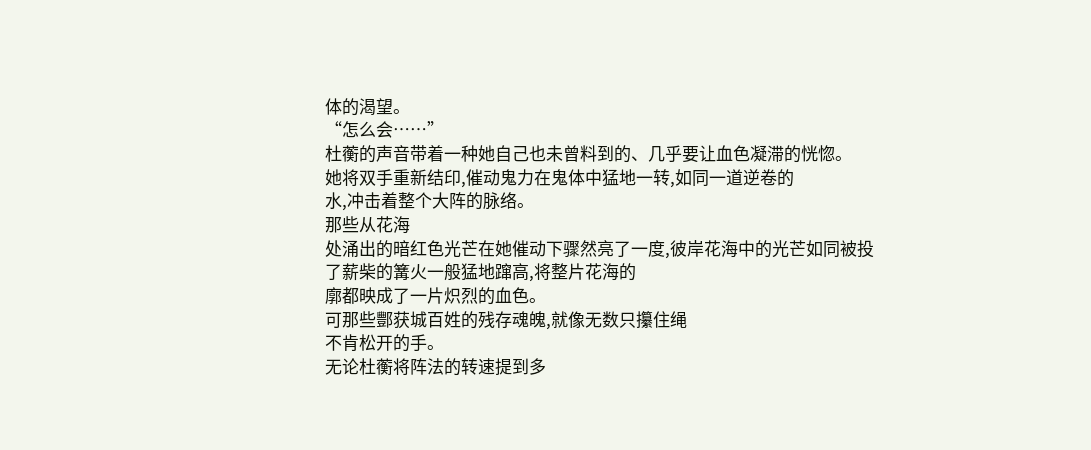体的渴望。
“怎么会……”
杜蘅的声音带着一种她自己也未曾料到的、几乎要让血色凝滞的恍惚。
她将双手重新结印,催动鬼力在鬼体中猛地一转,如同一道逆卷的
水,冲击着整个大阵的脉络。
那些从花海
处涌出的暗红色光芒在她催动下骤然亮了一度,彼岸花海中的光芒如同被投
了薪柴的篝火一般猛地蹿高,将整片花海的
廓都映成了一片炽烈的血色。
可那些酆获城百姓的残存魂魄,就像无数只攥住绳
不肯松开的手。
无论杜蘅将阵法的转速提到多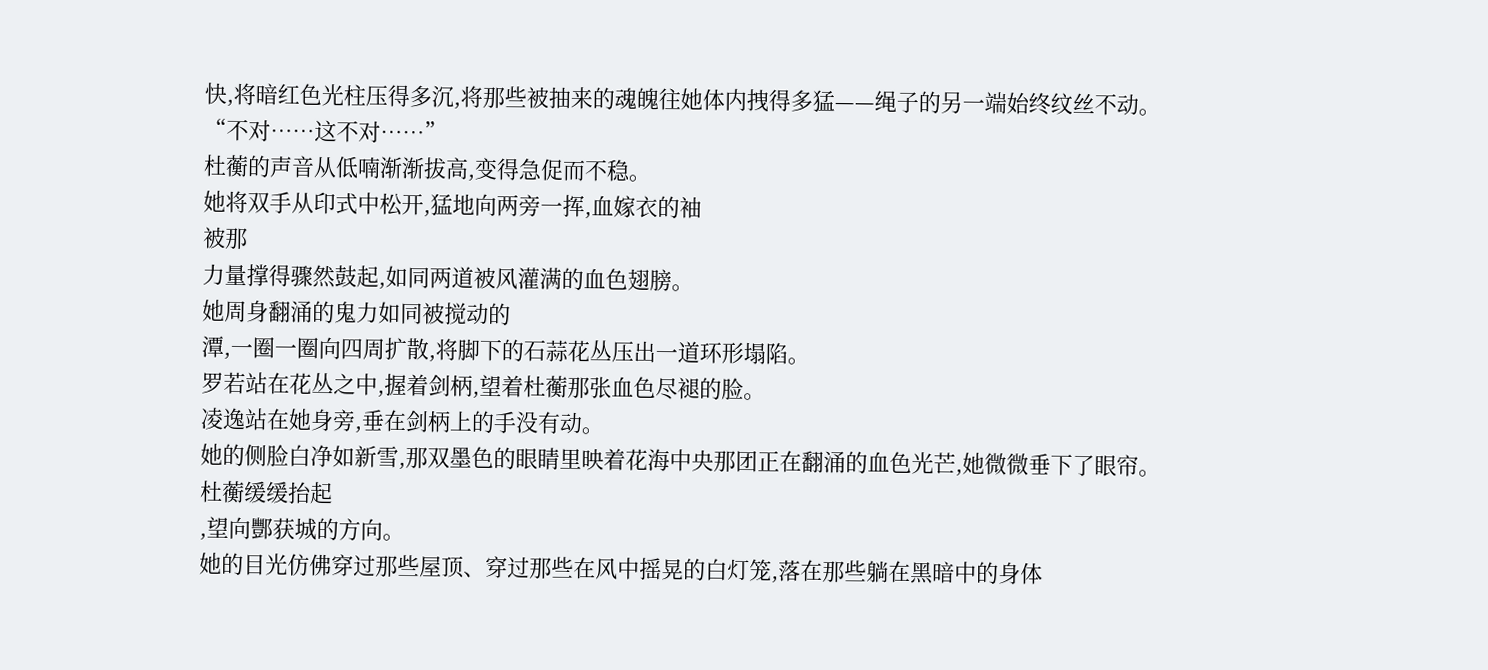快,将暗红色光柱压得多沉,将那些被抽来的魂魄往她体内拽得多猛——绳子的另一端始终纹丝不动。
“不对……这不对……”
杜蘅的声音从低喃渐渐拔高,变得急促而不稳。
她将双手从印式中松开,猛地向两旁一挥,血嫁衣的袖
被那
力量撑得骤然鼓起,如同两道被风灌满的血色翅膀。
她周身翻涌的鬼力如同被搅动的
潭,一圈一圈向四周扩散,将脚下的石蒜花丛压出一道环形塌陷。
罗若站在花丛之中,握着剑柄,望着杜蘅那张血色尽褪的脸。
凌逸站在她身旁,垂在剑柄上的手没有动。
她的侧脸白净如新雪,那双墨色的眼睛里映着花海中央那团正在翻涌的血色光芒,她微微垂下了眼帘。
杜蘅缓缓抬起
,望向酆获城的方向。
她的目光仿佛穿过那些屋顶、穿过那些在风中摇晃的白灯笼,落在那些躺在黑暗中的身体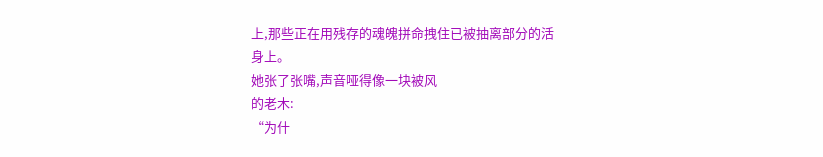上,那些正在用残存的魂魄拼命拽住已被抽离部分的活
身上。
她张了张嘴,声音哑得像一块被风
的老木:
“为什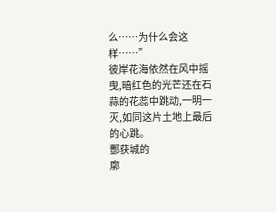么……为什么会这样……”
彼岸花海依然在风中摇曳,暗红色的光芒还在石蒜的花蕊中跳动,一明一灭,如同这片土地上最后的心跳。
酆获城的
廓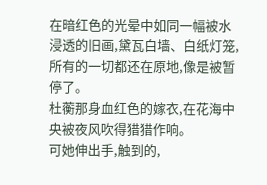在暗红色的光晕中如同一幅被水浸透的旧画,黛瓦白墙、白纸灯笼,所有的一切都还在原地,像是被暂停了。
杜蘅那身血红色的嫁衣,在花海中央被夜风吹得猎猎作响。
可她伸出手,触到的,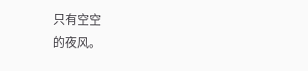只有空空
的夜风。